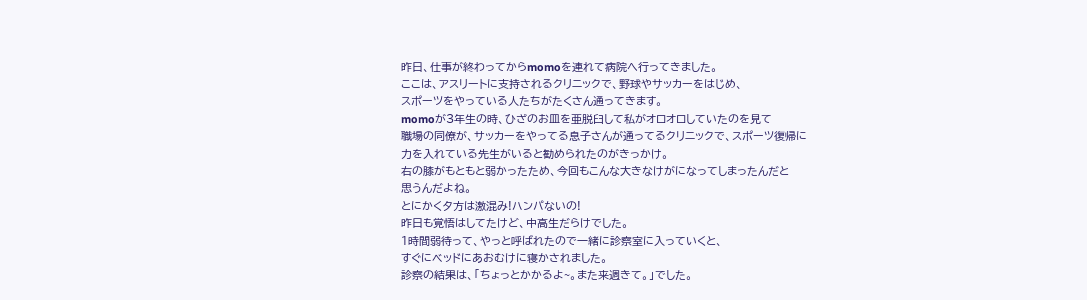昨日、仕事が終わってからmomoを連れて病院へ行ってきました。
ここは、アスリートに支持されるクリニックで、野球やサッカーをはじめ、
スポーツをやっている人たちがたくさん通ってきます。
momoが3年生の時、ひざのお皿を亜脱臼して私がオロオロしていたのを見て
職場の同僚が、サッカーをやってる息子さんが通ってるクリニックで、スポーツ復帰に
力を入れている先生がいると勧められたのがきっかけ。
右の膝がもともと弱かったため、今回もこんな大きなけがになってしまったんだと
思うんだよね。
とにかく夕方は激混み!ハンパないの!
昨日も覚悟はしてたけど、中高生だらけでした。
1時間弱待って、やっと呼ばれたので一緒に診察室に入っていくと、
すぐにベッドにあおむけに寝かされました。
診察の結果は、「ちょっとかかるよ~。また来週きて。」でした。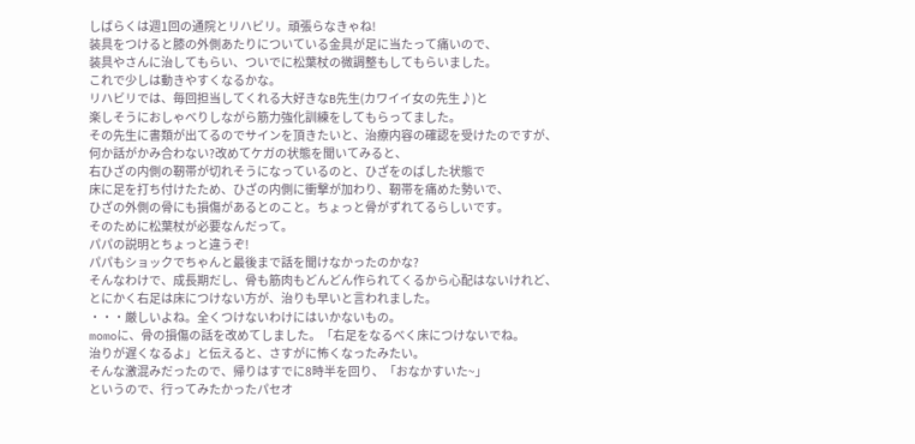しばらくは週1回の通院とリハビリ。頑張らなきゃね!
装具をつけると膝の外側あたりについている金具が足に当たって痛いので、
装具やさんに治してもらい、ついでに松葉杖の微調整もしてもらいました。
これで少しは動きやすくなるかな。
リハビリでは、毎回担当してくれる大好きなB先生(カワイイ女の先生♪)と
楽しそうにおしゃべりしながら筋力強化訓練をしてもらってました。
その先生に書類が出てるのでサインを頂きたいと、治療内容の確認を受けたのですが、
何か話がかみ合わない?改めてケガの状態を聞いてみると、
右ひざの内側の靭帯が切れそうになっているのと、ひざをのばした状態で
床に足を打ち付けたため、ひざの内側に衝撃が加わり、靭帯を痛めた勢いで、
ひざの外側の骨にも損傷があるとのこと。ちょっと骨がずれてるらしいです。
そのために松葉杖が必要なんだって。
パパの説明とちょっと違うぞ!
パパもショックでちゃんと最後まで話を聞けなかったのかな?
そんなわけで、成長期だし、骨も筋肉もどんどん作られてくるから心配はないけれど、
とにかく右足は床につけない方が、治りも早いと言われました。
・・・厳しいよね。全くつけないわけにはいかないもの。
momoに、骨の損傷の話を改めてしました。「右足をなるべく床につけないでね。
治りが遅くなるよ」と伝えると、さすがに怖くなったみたい。
そんな激混みだったので、帰りはすでに8時半を回り、「おなかすいた~」
というので、行ってみたかったパセオ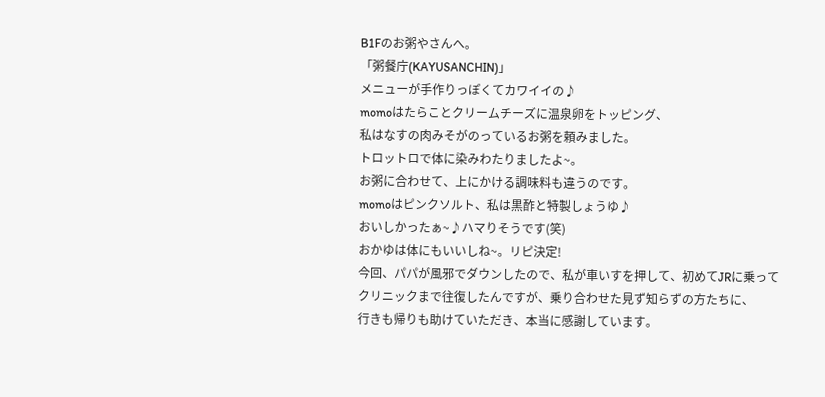B1Fのお粥やさんへ。
「粥餐庁(KAYUSANCHIN)」
メニューが手作りっぽくてカワイイの♪
momoはたらことクリームチーズに温泉卵をトッピング、
私はなすの肉みそがのっているお粥を頼みました。
トロットロで体に染みわたりましたよ~。
お粥に合わせて、上にかける調味料も違うのです。
momoはピンクソルト、私は黒酢と特製しょうゆ♪
おいしかったぁ~♪ハマりそうです(笑)
おかゆは体にもいいしね~。リピ決定!
今回、パパが風邪でダウンしたので、私が車いすを押して、初めてJRに乗って
クリニックまで往復したんですが、乗り合わせた見ず知らずの方たちに、
行きも帰りも助けていただき、本当に感謝しています。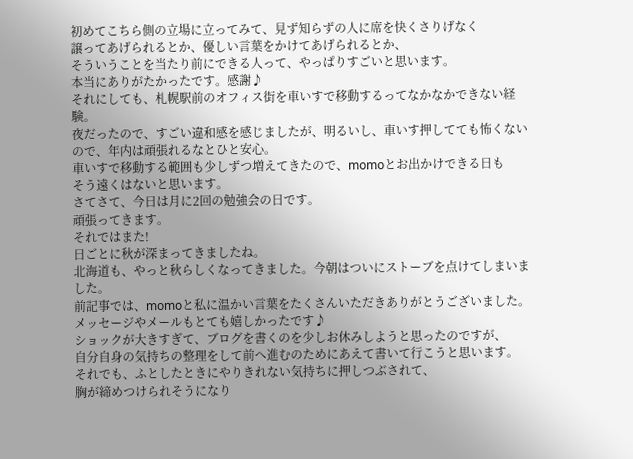初めてこちら側の立場に立ってみて、見ず知らずの人に席を快くさりげなく
譲ってあげられるとか、優しい言葉をかけてあげられるとか、
そういうことを当たり前にできる人って、やっぱりすごいと思います。
本当にありがたかったです。感謝♪
それにしても、札幌駅前のオフィス街を車いすで移動するってなかなかできない経験。
夜だったので、すごい違和感を感じましたが、明るいし、車いす押してても怖くない
ので、年内は頑張れるなとひと安心。
車いすで移動する範囲も少しずつ増えてきたので、momoとお出かけできる日も
そう遠くはないと思います。
さてさて、今日は月に2回の勉強会の日です。
頑張ってきます。
それではまた!
日ごとに秋が深まってきましたね。
北海道も、やっと秋らしくなってきました。今朝はついにストーブを点けてしまいました。
前記事では、momoと私に温かい言葉をたくさんいただきありがとうございました。
メッセージやメールもとても嬉しかったです♪
ショックが大きすぎて、ブログを書くのを少しお休みしようと思ったのですが、
自分自身の気持ちの整理をして前へ進むのためにあえて書いて行こうと思います。
それでも、ふとしたときにやりきれない気持ちに押しつぶされて、
胸が締めつけられそうになり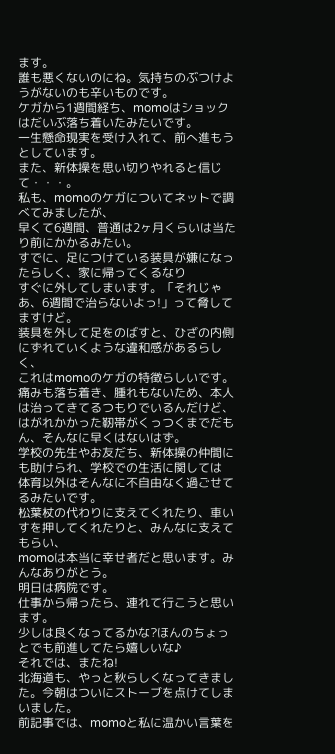ます。
誰も悪くないのにね。気持ちのぶつけようがないのも辛いものです。
ケガから1週間経ち、momoはショックはだいぶ落ち着いたみたいです。
一生懸命現実を受け入れて、前へ進もうとしています。
また、新体操を思い切りやれると信じて・・・。
私も、momoのケガについてネットで調べてみましたが、
早くて6週間、普通は2ヶ月くらいは当たり前にかかるみたい。
すでに、足につけている装具が嫌になったらしく、家に帰ってくるなり
すぐに外してしまいます。「それじゃあ、6週間で治らないよっ!」って脅してますけど。
装具を外して足をのばすと、ひざの内側にずれていくような違和感があるらしく、
これはmomoのケガの特徴らしいです。
痛みも落ち着き、腫れもないため、本人は治ってきてるつもりでいるんだけど、
はがれかかった靭帯がくっつくまでだもん、そんなに早くはないはず。
学校の先生やお友だち、新体操の仲間にも助けられ、学校での生活に関しては
体育以外はそんなに不自由なく過ごせてるみたいです。
松葉杖の代わりに支えてくれたり、車いすを押してくれたりと、みんなに支えてもらい、
momoは本当に幸せ者だと思います。みんなありがとう。
明日は病院です。
仕事から帰ったら、連れて行こうと思います。
少しは良くなってるかな?ほんのちょっとでも前進してたら嬉しいな♪
それでは、またね!
北海道も、やっと秋らしくなってきました。今朝はついにストーブを点けてしまいました。
前記事では、momoと私に温かい言葉を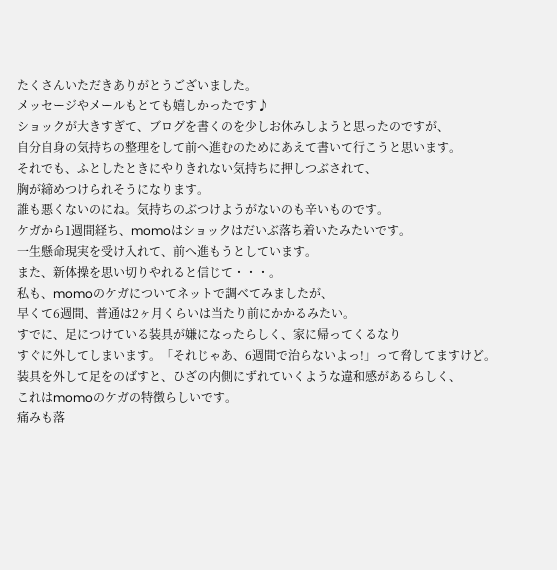たくさんいただきありがとうございました。
メッセージやメールもとても嬉しかったです♪
ショックが大きすぎて、ブログを書くのを少しお休みしようと思ったのですが、
自分自身の気持ちの整理をして前へ進むのためにあえて書いて行こうと思います。
それでも、ふとしたときにやりきれない気持ちに押しつぶされて、
胸が締めつけられそうになります。
誰も悪くないのにね。気持ちのぶつけようがないのも辛いものです。
ケガから1週間経ち、momoはショックはだいぶ落ち着いたみたいです。
一生懸命現実を受け入れて、前へ進もうとしています。
また、新体操を思い切りやれると信じて・・・。
私も、momoのケガについてネットで調べてみましたが、
早くて6週間、普通は2ヶ月くらいは当たり前にかかるみたい。
すでに、足につけている装具が嫌になったらしく、家に帰ってくるなり
すぐに外してしまいます。「それじゃあ、6週間で治らないよっ!」って脅してますけど。
装具を外して足をのばすと、ひざの内側にずれていくような違和感があるらしく、
これはmomoのケガの特徴らしいです。
痛みも落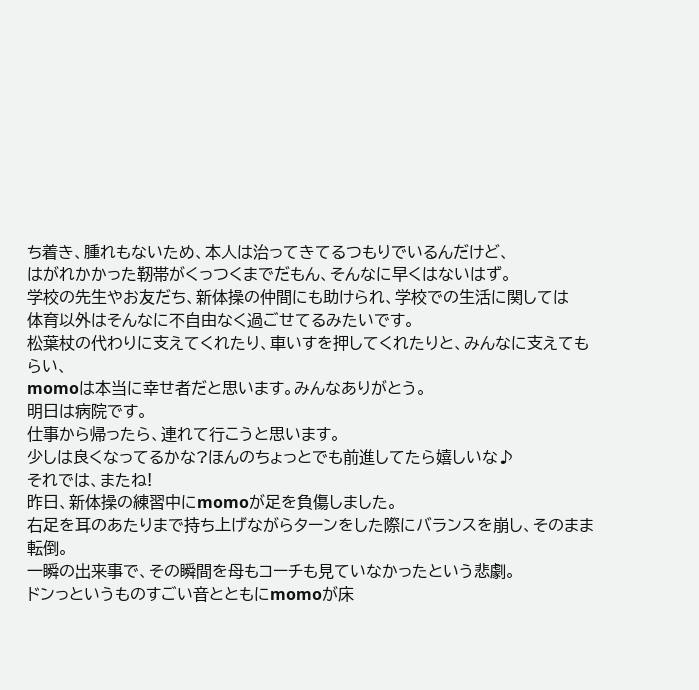ち着き、腫れもないため、本人は治ってきてるつもりでいるんだけど、
はがれかかった靭帯がくっつくまでだもん、そんなに早くはないはず。
学校の先生やお友だち、新体操の仲間にも助けられ、学校での生活に関しては
体育以外はそんなに不自由なく過ごせてるみたいです。
松葉杖の代わりに支えてくれたり、車いすを押してくれたりと、みんなに支えてもらい、
momoは本当に幸せ者だと思います。みんなありがとう。
明日は病院です。
仕事から帰ったら、連れて行こうと思います。
少しは良くなってるかな?ほんのちょっとでも前進してたら嬉しいな♪
それでは、またね!
昨日、新体操の練習中にmomoが足を負傷しました。
右足を耳のあたりまで持ち上げながらターンをした際にバランスを崩し、そのまま転倒。
一瞬の出来事で、その瞬間を母もコーチも見ていなかったという悲劇。
ドンっというものすごい音とともにmomoが床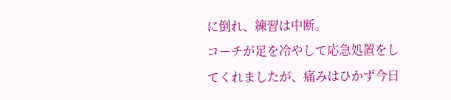に倒れ、練習は中断。
コーチが足を冷やして応急処置をしてくれましたが、痛みはひかず今日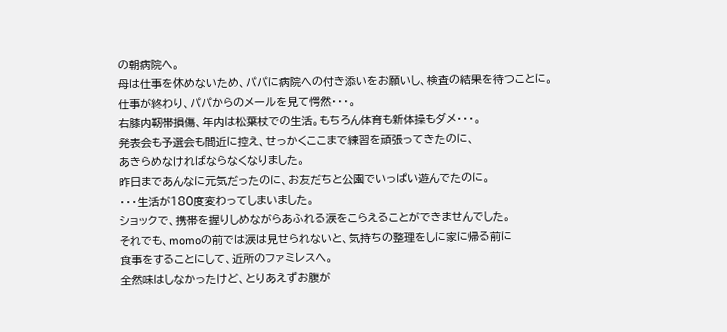の朝病院へ。
母は仕事を休めないため、パパに病院への付き添いをお願いし、検査の結果を待つことに。
仕事が終わり、パパからのメールを見て愕然・・・。
右膝内靭帯損傷、年内は松葉杖での生活。もちろん体育も新体操もダメ・・・。
発表会も予選会も間近に控え、せっかくここまで練習を頑張ってきたのに、
あきらめなければならなくなりました。
昨日まであんなに元気だったのに、お友だちと公園でいっぱい遊んでたのに。
・・・生活が180度変わってしまいました。
ショックで、携帯を握りしめながらあふれる涙をこらえることができませんでした。
それでも、momoの前では涙は見せられないと、気持ちの整理をしに家に帰る前に
食事をすることにして、近所のファミレスへ。
全然味はしなかったけど、とりあえずお腹が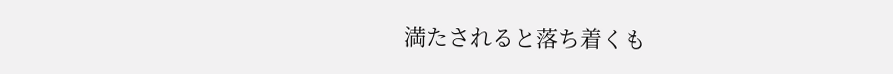満たされると落ち着くも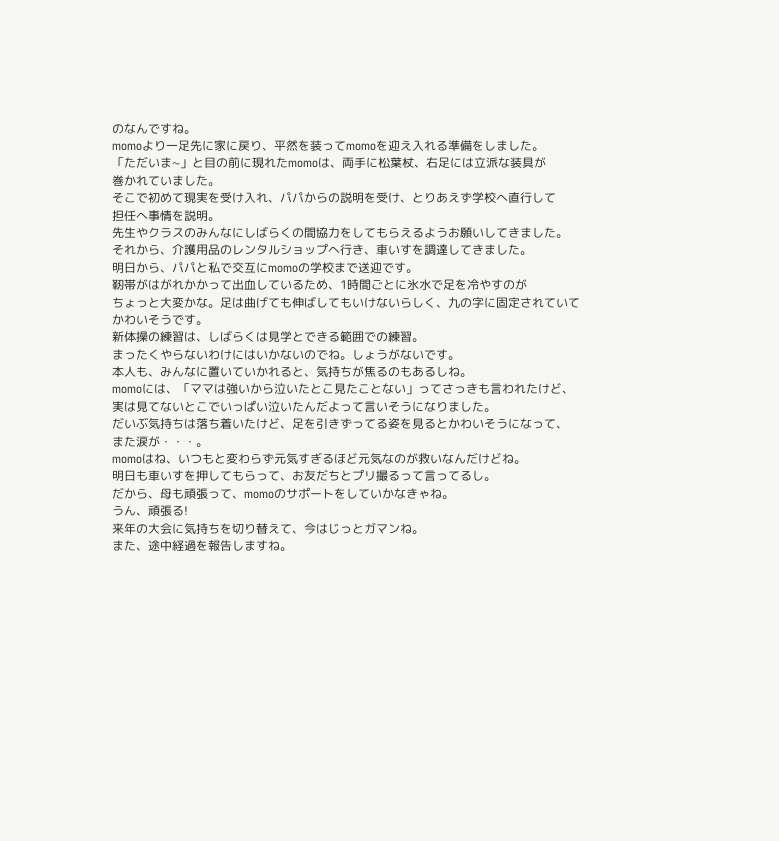のなんですね。
momoより一足先に家に戻り、平然を装ってmomoを迎え入れる準備をしました。
「ただいま~」と目の前に現れたmomoは、両手に松葉杖、右足には立派な装具が
巻かれていました。
そこで初めて現実を受け入れ、パパからの説明を受け、とりあえず学校へ直行して
担任へ事情を説明。
先生やクラスのみんなにしばらくの間協力をしてもらえるようお願いしてきました。
それから、介護用品のレンタルショップへ行き、車いすを調達してきました。
明日から、パパと私で交互にmomoの学校まで送迎です。
靭帯がはがれかかって出血しているため、1時間ごとに氷水で足を冷やすのが
ちょっと大変かな。足は曲げても伸ばしてもいけないらしく、九の字に固定されていて
かわいそうです。
新体操の練習は、しばらくは見学とできる範囲での練習。
まったくやらないわけにはいかないのでね。しょうがないです。
本人も、みんなに置いていかれると、気持ちが焦るのもあるしね。
momoには、「ママは強いから泣いたとこ見たことない」ってさっきも言われたけど、
実は見てないとこでいっぱい泣いたんだよって言いそうになりました。
だいぶ気持ちは落ち着いたけど、足を引きずってる姿を見るとかわいそうになって、
また涙が・・・。
momoはね、いつもと変わらず元気すぎるほど元気なのが救いなんだけどね。
明日も車いすを押してもらって、お友だちとプリ撮るって言ってるし。
だから、母も頑張って、momoのサポートをしていかなきゃね。
うん、頑張る!
来年の大会に気持ちを切り替えて、今はじっとガマンね。
また、途中経過を報告しますね。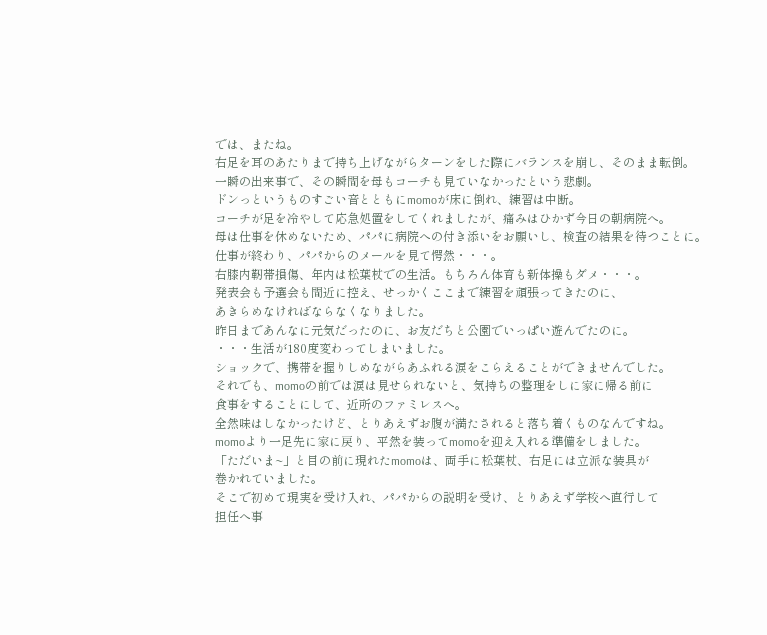では、またね。
右足を耳のあたりまで持ち上げながらターンをした際にバランスを崩し、そのまま転倒。
一瞬の出来事で、その瞬間を母もコーチも見ていなかったという悲劇。
ドンっというものすごい音とともにmomoが床に倒れ、練習は中断。
コーチが足を冷やして応急処置をしてくれましたが、痛みはひかず今日の朝病院へ。
母は仕事を休めないため、パパに病院への付き添いをお願いし、検査の結果を待つことに。
仕事が終わり、パパからのメールを見て愕然・・・。
右膝内靭帯損傷、年内は松葉杖での生活。もちろん体育も新体操もダメ・・・。
発表会も予選会も間近に控え、せっかくここまで練習を頑張ってきたのに、
あきらめなければならなくなりました。
昨日まであんなに元気だったのに、お友だちと公園でいっぱい遊んでたのに。
・・・生活が180度変わってしまいました。
ショックで、携帯を握りしめながらあふれる涙をこらえることができませんでした。
それでも、momoの前では涙は見せられないと、気持ちの整理をしに家に帰る前に
食事をすることにして、近所のファミレスへ。
全然味はしなかったけど、とりあえずお腹が満たされると落ち着くものなんですね。
momoより一足先に家に戻り、平然を装ってmomoを迎え入れる準備をしました。
「ただいま~」と目の前に現れたmomoは、両手に松葉杖、右足には立派な装具が
巻かれていました。
そこで初めて現実を受け入れ、パパからの説明を受け、とりあえず学校へ直行して
担任へ事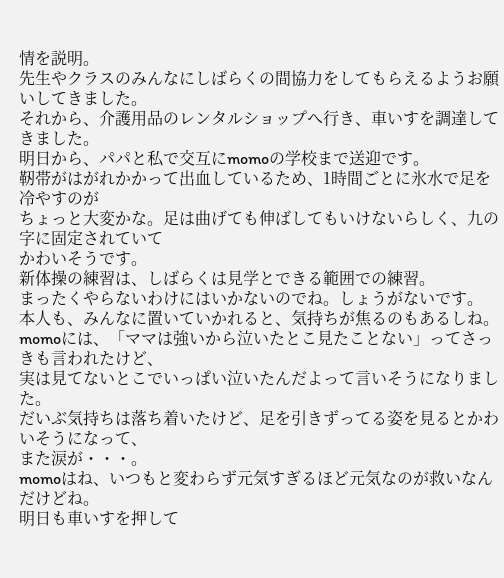情を説明。
先生やクラスのみんなにしばらくの間協力をしてもらえるようお願いしてきました。
それから、介護用品のレンタルショップへ行き、車いすを調達してきました。
明日から、パパと私で交互にmomoの学校まで送迎です。
靭帯がはがれかかって出血しているため、1時間ごとに氷水で足を冷やすのが
ちょっと大変かな。足は曲げても伸ばしてもいけないらしく、九の字に固定されていて
かわいそうです。
新体操の練習は、しばらくは見学とできる範囲での練習。
まったくやらないわけにはいかないのでね。しょうがないです。
本人も、みんなに置いていかれると、気持ちが焦るのもあるしね。
momoには、「ママは強いから泣いたとこ見たことない」ってさっきも言われたけど、
実は見てないとこでいっぱい泣いたんだよって言いそうになりました。
だいぶ気持ちは落ち着いたけど、足を引きずってる姿を見るとかわいそうになって、
また涙が・・・。
momoはね、いつもと変わらず元気すぎるほど元気なのが救いなんだけどね。
明日も車いすを押して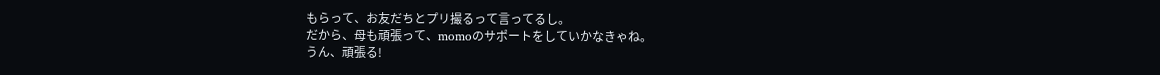もらって、お友だちとプリ撮るって言ってるし。
だから、母も頑張って、momoのサポートをしていかなきゃね。
うん、頑張る!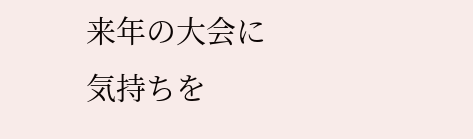来年の大会に気持ちを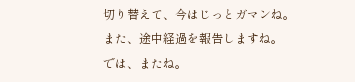切り替えて、今はじっとガマンね。
また、途中経過を報告しますね。
では、またね。